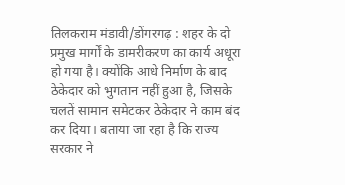तिलकराम मंडावी/डोंगरगढ़ : शहर के दो प्रमुख मार्गों के डामरीकरण का कार्य अधूरा हो गया है। क्योंकि आधे निर्माण के बाद ठेकेदार को भुगतान नहीं हुआ है, जिसके चलतें सामान समेटकर ठेकेदार ने काम बंद कर दिया। बताया जा रहा है कि राज्य सरकार ने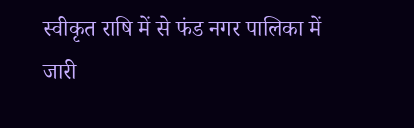स्वीकृत राषि में से फंड नगर पालिका में जारी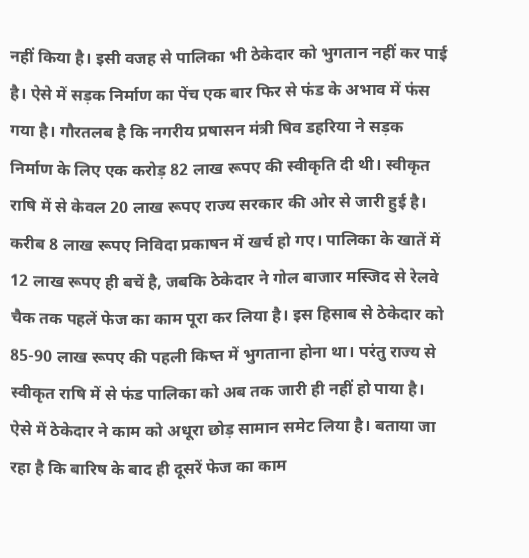नहीं किया है। इसी वजह से पालिका भी ठेकेदार को भुगतान नहीं कर पाई है। ऐसे में सड़क निर्माण का पेंच एक बार फिर से फंड के अभाव में फंस गया है। गौरतलब है कि नगरीय प्रषासन मंत्री षिव डहरिया ने सड़क निर्माण के लिए एक करोड़ 82 लाख रूपए की स्वीकृति दी थी। स्वीकृत राषि में से केवल 20 लाख रूपए राज्य सरकार की ओर से जारी हुई है। करीब 8 लाख रूपए निविदा प्रकाषन में खर्च हो गए। पालिका के खातें में 12 लाख रूपए ही बचें है, जबकि ठेकेदार ने गोल बाजार मस्जिद से रेलवे चैक तक पहलें फेज का काम पूरा कर लिया है। इस हिसाब से ठेकेदार को 85-90 लाख रूपए की पहली किष्त में भुगताना होना था। परंतु राज्य से स्वीकृत राषि में से फंड पालिका को अब तक जारी ही नहीं हो पाया है। ऐसे में ठेकेदार ने काम को अधूरा छोड़ सामान समेट लिया है। बताया जा रहा है कि बारिष के बाद ही दूसरें फेज का काम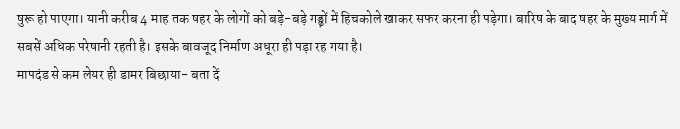षुरू हो पाएगा। यानी करीब 4 माह तक षहर के लोगों को बड़े-बड़े गड्ढ़ों में हिचकोले खाकर सफर करना ही पड़ेगा। बारिष के बाद षहर के मुख्य मार्ग में सबसें अधिक परेषानी रहती है। इसके बावजूद निर्माण अधूरा ही पड़ा रह गया है।
मापदंड से कम लेयर ही डामर बिछाया- बता दें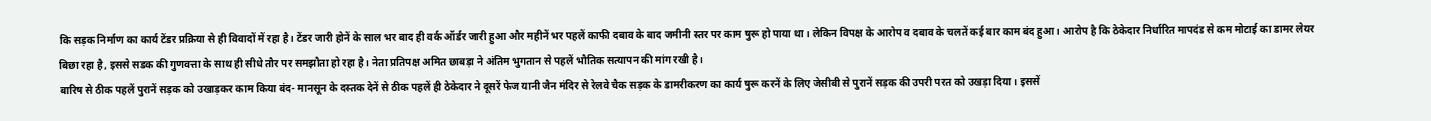कि सड़क निर्माण का कार्य टेंडर प्रक्रिया से ही विवादों में रहा है। टेंडर जारी होनें के साल भर बाद ही वर्क ऑर्डर जारी हुआ और महीनें भर पहलें काफी दबाव के बाद जमीनी स्तर पर काम षुरू हो पाया था। लेकिन विपक्ष के आरोप व दबाव के चलतें कई बार काम बंद हुआ। आरोप है कि ठेकेदार निर्धारित मापदंड से कम मोटाई का डामर लेयर बिछा रहा है, इससे सडक की गुणवत्ता के साथ ही सीधे तौर पर समझौता हो रहा है। नेता प्रतिपक्ष अमित छाबड़ा ने अंतिम भुगतान से पहलें भौतिक सत्यापन की मांग रखी है।
बारिष से ठीक पहलें पुरानें सड़क को उखाड़कर काम किया बंद- मानसून के दस्तक देनें से ठीक पहलें ही ठेकेदार ने दूसरें फेज यानी जैन मंदिर से रेलवे चैक सड़क के डामरीकरण का कार्य षुरू करनें के लिए जेसीबी से पुरानें सड़क की उपरी परत को उखड़ा दिया। इससें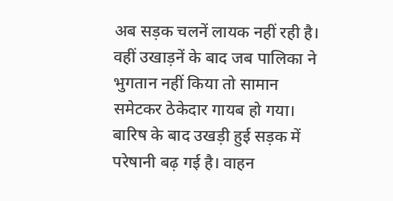अब सड़क चलनें लायक नहीं रही है। वहीं उखाड़नें के बाद जब पालिका ने भुगतान नहीं किया तो सामान समेटकर ठेकेदार गायब हो गया। बारिष के बाद उखड़ी हुई सड़क में परेषानी बढ़ गई है। वाहन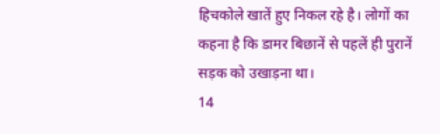हिचकोले खातें हुए निकल रहे है। लोगों का कहना है कि डामर बिछानें से पहलें ही पुरानें सड़क को उखाड़ना था।
14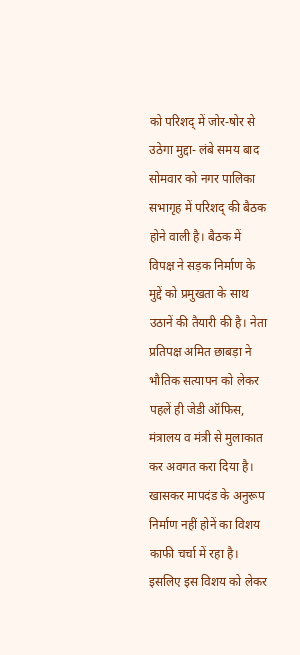को परिशद् में जोर-षोर से उठेगा मुद्दा- लंबे समय बाद सोमवार को नगर पालिका सभागृह में परिशद् की बैठक होने वाली है। बैठक में विपक्ष ने सड़क निर्माण के मुद्दें को प्रमुखता के साथ उठानें की तैयारी की है। नेता प्रतिपक्ष अमित छाबड़ा ने भौतिक सत्यापन को लेकर पहलें ही जेडी ऑफिस, मंत्रालय व मंत्री से मुलाकात कर अवगत करा दिया है। खासकर मापदंड के अनुरूप निर्माण नहीं होनें का विशय काफी चर्चा में रहा है। इसलिए इस विशय को लेकर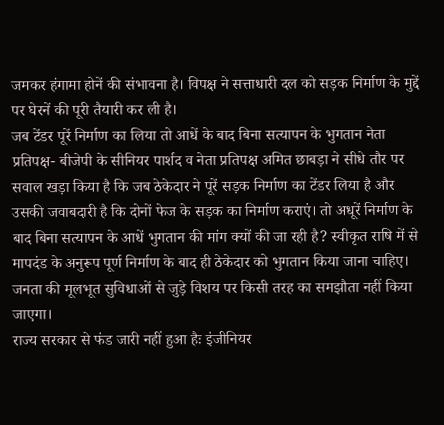जमकर हंगामा होनें की संभावना है। विपक्ष ने सत्ताधारी दल को सड़क निर्माण के मुद्दें पर घेरनें की पूरी तैयारी कर ली है।
जब टेंडर पूरें निर्माण का लिया तो आधें के बाद बिना सत्यापन के भुगतान नेता प्रतिपक्ष- बीजेपी के सीनियर पार्शद व नेता प्रतिपक्ष अमित छाबड़ा ने सीधे तौर पर सवाल खड़ा किया है कि जब ठेकेदार ने पूरें सड़क निर्माण का टेंडर लिया है और उसकी जवाबदारी है कि दोनों फेज के सड़क का निर्माण कराएं। तो अधूरें निर्माण के बाद बिना सत्यापन के आधें भुगतान की मांग क्यों की जा रही है? स्वीकृत राषि में से मापदंड के अनुरूप पूर्ण निर्माण के बाद ही ठेकेदार को भुगतान किया जाना चाहिए। जनता की मूलभूत सुविधाओं से जुड़े विशय पर किसी तरह का समझौता नहीं किया जाएगा।
राज्य सरकार से फंड जारी नहीं हुआ हैः इंजीनियर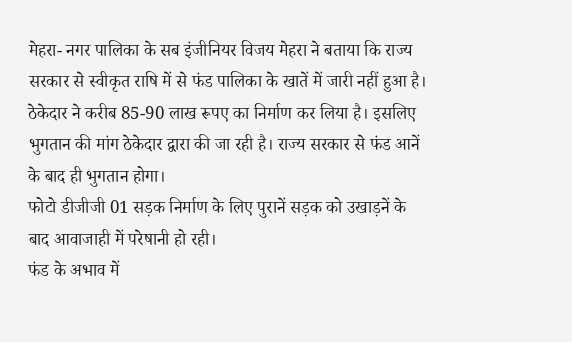मेहरा- नगर पालिका के सब इंजीनियर विजय मेहरा ने बताया कि राज्य सरकार से स्वीकृत राषि में से फंड पालिका के खातें में जारी नहीं हुआ है। ठेकेदार ने करीब 85-90 लाख रूपए का निर्माण कर लिया है। इसलिए भुगतान की मांग ठेकेदार द्वारा की जा रही है। राज्य सरकार से फंड आनें के बाद ही भुगतान होगा।
फोटो डीजीजी 01 सड़क निर्माण के लिए पुरानें सड़क को उखाड़नें के बाद आवाजाही में परेषानी हो रही।
फंड के अभाव में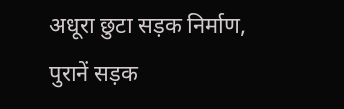अधूरा छुटा सड़क निर्माण, पुरानें सड़क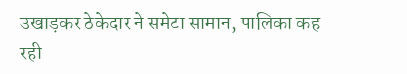उखाड़कर ठेकेदार ने समेटा सामान, पालिका कह रही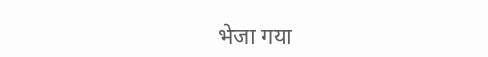भेजा गया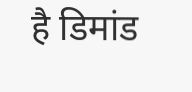है डिमांड